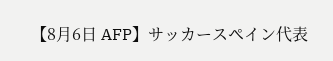【8月6日 AFP】サッカースペイン代表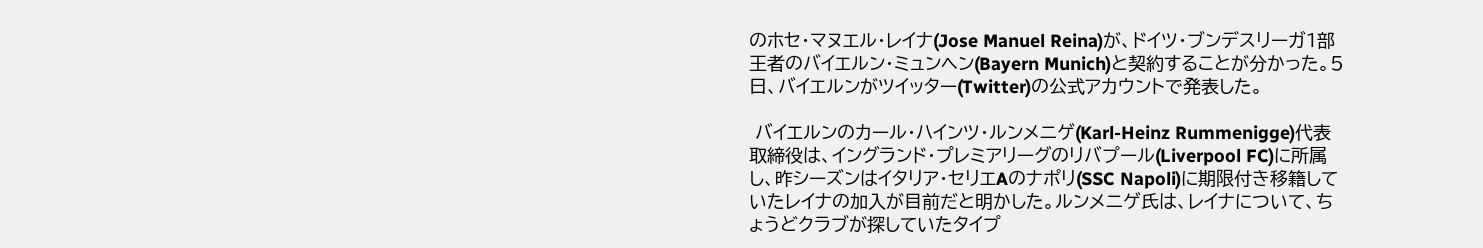のホセ・マヌエル・レイナ(Jose Manuel Reina)が、ドイツ・ブンデスリーガ1部王者のバイエルン・ミュンヘン(Bayern Munich)と契約することが分かった。5日、バイエルンがツイッター(Twitter)の公式アカウントで発表した。

 バイエルンのカール・ハインツ・ルンメニゲ(Karl-Heinz Rummenigge)代表取締役は、イングランド・プレミアリーグのリバプール(Liverpool FC)に所属し、昨シーズンはイタリア・セリエAのナポリ(SSC Napoli)に期限付き移籍していたレイナの加入が目前だと明かした。ルンメニゲ氏は、レイナについて、ちょうどクラブが探していたタイプ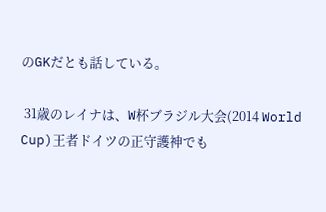のGKだとも話している。

 31歳のレイナは、W杯ブラジル大会(2014 World Cup)王者ドイツの正守護神でも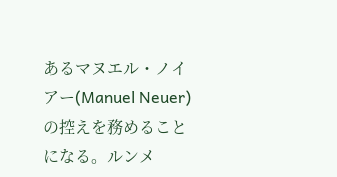あるマヌエル・ノイアー(Manuel Neuer)の控えを務めることになる。ルンメ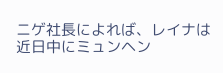ニゲ社長によれば、レイナは近日中にミュンヘン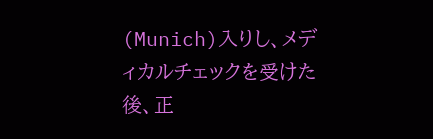(Munich)入りし、メディカルチェックを受けた後、正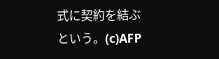式に契約を結ぶという。(c)AFP